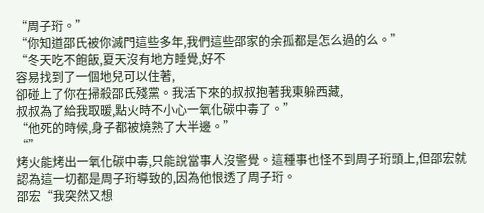“周子珩。”
“你知道邵氏被你滅門這些多年,我們這些邵家的余孤都是怎么過的么。”
“冬天吃不飽飯,夏天沒有地方睡覺,好不
容易找到了一個地兒可以住著,
卻碰上了你在掃殺邵氏殘黨。我活下來的叔叔抱著我東躲西藏,
叔叔為了給我取暖,點火時不小心一氧化碳中毒了。”
“他死的時候,身子都被燒熟了大半邊。”
“”
烤火能烤出一氧化碳中毒,只能說當事人沒警覺。這種事也怪不到周子珩頭上,但邵宏就認為這一切都是周子珩導致的,因為他恨透了周子珩。
邵宏“我突然又想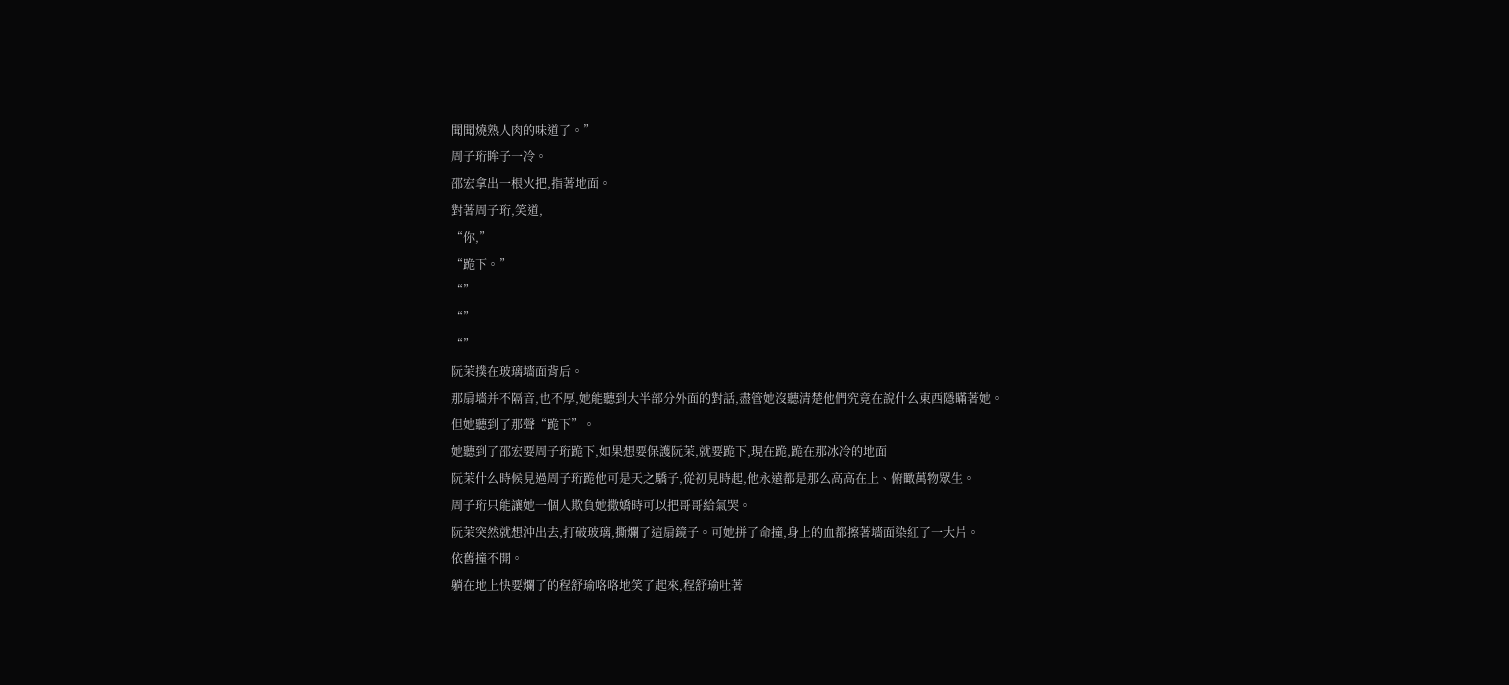聞聞燒熟人肉的味道了。”
周子珩眸子一冷。
邵宏拿出一根火把,指著地面。
對著周子珩,笑道,
“你,”
“跪下。”
“”
“”
“”
阮茉撲在玻璃墻面背后。
那扇墻并不隔音,也不厚,她能聽到大半部分外面的對話,盡管她沒聽清楚他們究竟在說什么東西隱瞞著她。
但她聽到了那聲“跪下”。
她聽到了邵宏要周子珩跪下,如果想要保護阮茉,就要跪下,現在跪,跪在那冰冷的地面
阮茉什么時候見過周子珩跪他可是天之驕子,從初見時起,他永遠都是那么高高在上、俯瞰萬物眾生。
周子珩只能讓她一個人欺負她撒嬌時可以把哥哥給氣哭。
阮茉突然就想沖出去,打破玻璃,撕爛了這扇鏡子。可她拼了命撞,身上的血都擦著墻面染紅了一大片。
依舊撞不開。
躺在地上快要爛了的程舒瑜咯咯地笑了起來,程舒瑜吐著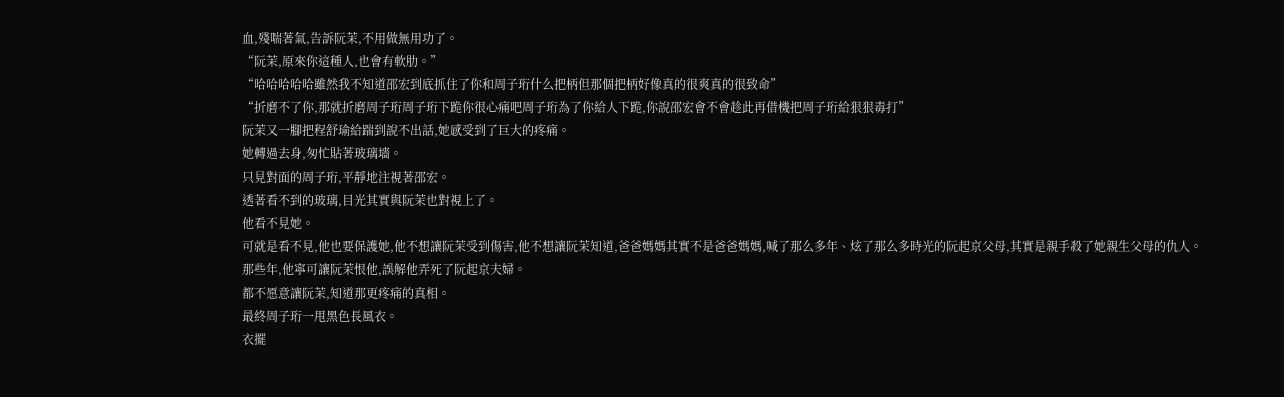血,殘喘著氣,告訴阮茉,不用做無用功了。
“阮茉,原來你這種人,也會有軟肋。”
“哈哈哈哈哈雖然我不知道邵宏到底抓住了你和周子珩什么把柄但那個把柄好像真的很爽真的很致命”
“折磨不了你,那就折磨周子珩周子珩下跪你很心痛吧周子珩為了你給人下跪,你說邵宏會不會趁此再借機把周子珩給狠狠毒打”
阮茉又一腳把程舒瑜給踹到說不出話,她感受到了巨大的疼痛。
她轉過去身,匆忙貼著玻璃墻。
只見對面的周子珩,平靜地注視著邵宏。
透著看不到的玻璃,目光其實與阮茉也對視上了。
他看不見她。
可就是看不見,他也要保護她,他不想讓阮茉受到傷害,他不想讓阮茉知道,爸爸媽媽其實不是爸爸媽媽,喊了那么多年、炫了那么多時光的阮起京父母,其實是親手殺了她親生父母的仇人。
那些年,他寧可讓阮茉恨他,誤解他弄死了阮起京夫婦。
都不愿意讓阮茉,知道那更疼痛的真相。
最終周子珩一甩黑色長風衣。
衣擺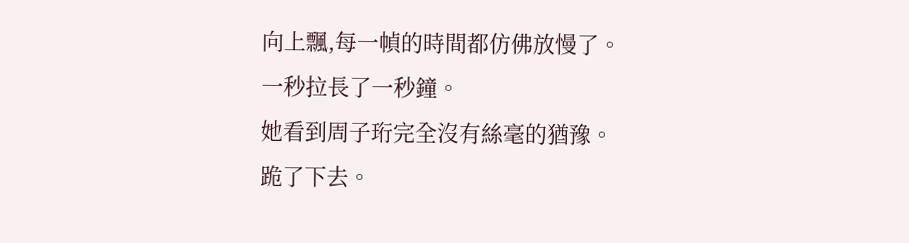向上飄,每一幀的時間都仿佛放慢了。
一秒拉長了一秒鐘。
她看到周子珩完全沒有絲毫的猶豫。
跪了下去。